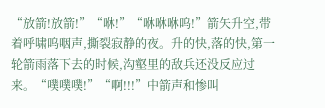“放箭!放箭!”“咻!”“咻咻咻呜!”箭矢升空,带着呼啸呜咽声,撕裂寂静的夜。升的快,落的快,第一轮箭雨落下去的时候,沟壑里的敌兵还没反应过来。“噗噗噗!”“啊!!!”中箭声和惨叫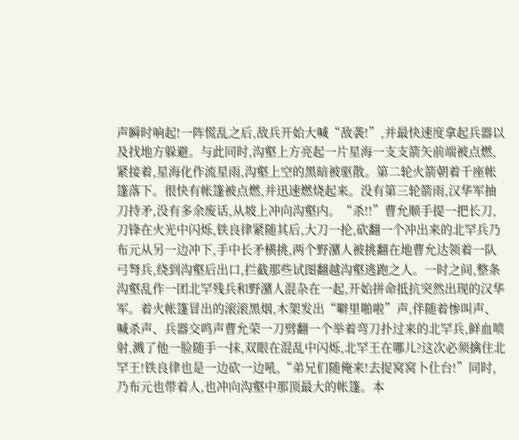声瞬时响起!一阵慌乱之后,敌兵开始大喊“敌袭!”,并最快速度拿起兵器以及找地方躲避。与此同时,沟壑上方亮起一片星海一支支箭矢前端被点燃,紧接着,星海化作流星雨,沟壑上空的黑暗被驱散。第二轮火箭朝着千座帐篷落下。很快有帐篷被点燃,并迅速燃烧起来。没有第三轮箭雨,汉华军抽刀持矛,没有多余废话,从坡上冲向沟壑内。“杀!!”曹允顺手提一把长刀,刀锋在火光中闪烁,铁良律紧随其后,大刀一抡,砍翻一个冲出来的北罕兵乃布元从另一边冲下,手中长矛横挑,两个野潴人被挑翻在地曹允达领着一队弓弩兵,绕到沟壑后出口,拦截那些试图翻越沟壑逃跑之人。一时之间,整条沟壑乱作一团北罕残兵和野潴人混杂在一起,开始拼命抵抗突然出现的汉华军。着火帐篷冒出的滚滚黑烟,木架发出“噼里啪啦”声,伴随着惨叫声、喊杀声、兵器交鸣声曹允荣一刀劈翻一个举着弯刀扑过来的北罕兵,鲜血喷射,溅了他一脸随手一抹,双眼在混乱中闪烁,北罕王在哪儿?这次必须擒住北罕王!铁良律也是一边砍一边吼,“弟兄们随俺来!去捉窝窝卜仩台!”同时,乃布元也带着人,也冲向沟壑中那顶最大的帐篷。本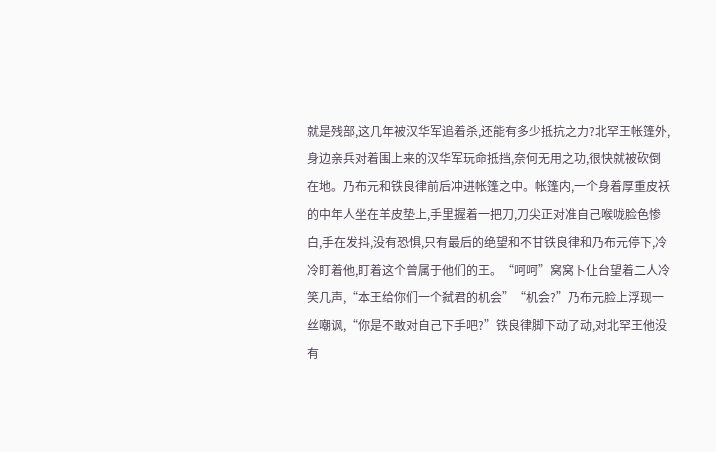就是残部,这几年被汉华军追着杀,还能有多少抵抗之力?北罕王帐篷外,身边亲兵对着围上来的汉华军玩命抵挡,奈何无用之功,很快就被砍倒在地。乃布元和铁良律前后冲进帐篷之中。帐篷内,一个身着厚重皮袄的中年人坐在羊皮垫上,手里握着一把刀,刀尖正对准自己喉咙脸色惨白,手在发抖,没有恐惧,只有最后的绝望和不甘铁良律和乃布元停下,冷冷盯着他,盯着这个曾属于他们的王。“呵呵”窝窝卜仩台望着二人冷笑几声,“本王给你们一个弑君的机会”“机会?”乃布元脸上浮现一丝嘲讽,“你是不敢对自己下手吧?”铁良律脚下动了动,对北罕王他没有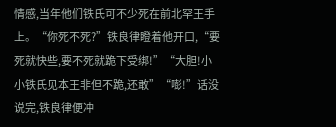情感,当年他们铁氏可不少死在前北罕王手上。“你死不死?”铁良律瞪着他开口,“要死就快些,要不死就跪下受绑!”“大胆!小小铁氏见本王非但不跪,还敢”“嘭!”话没说完,铁良律便冲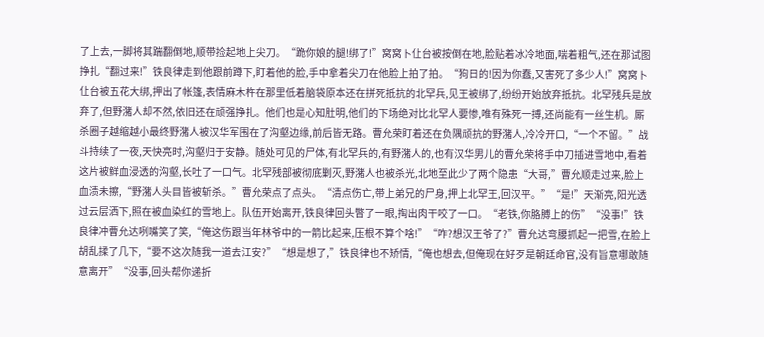了上去,一脚将其踹翻倒地,顺带捡起地上尖刀。“跪你娘的腿!绑了!”窝窝卜仩台被按倒在地,脸贴着冰冷地面,喘着粗气,还在那试图挣扎“翻过来!”铁良律走到他跟前蹲下,盯着他的脸,手中拿着尖刀在他脸上拍了拍。“狗日的!因为你蠢,又害死了多少人!”窝窝卜仩台被五花大绑,押出了帐篷,表情麻木杵在那里低着脑袋原本还在拼死抵抗的北罕兵,见王被绑了,纷纷开始放弃抵抗。北罕残兵是放弃了,但野潴人却不然,依旧还在顽强挣扎。他们也是心知肚明,他们的下场绝对比北罕人要惨,唯有殊死一搏,还尚能有一丝生机。厮杀圈子越缩越小最终野潴人被汉华军围在了沟壑边缘,前后皆无路。曹允荣盯着还在负隅顽抗的野潴人,冷冷开口,“一个不留。”战斗持续了一夜,天快亮时,沟壑归于安静。随处可见的尸体,有北罕兵的,有野潴人的,也有汉华男儿的曹允荣将手中刀插进雪地中,看着这片被鲜血浸透的沟壑,长吐了一口气。北罕残部被彻底剿灭,野潴人也被杀光,北地至此少了两个隐患“大哥,”曹允顺走过来,脸上血渍未擦,“野潴人头目皆被斩杀。”曹允荣点了点头。“清点伤亡,带上弟兄的尸身,押上北罕王,回汉平。”“是!”天渐亮,阳光透过云层洒下,照在被血染红的雪地上。队伍开始离开,铁良律回头瞥了一眼,掏出肉干咬了一口。“老铁,你胳膊上的伤”“没事!”铁良律冲曹允达咧嘴笑了笑,“俺这伤跟当年林爷中的一箭比起来,压根不算个啥!”“咋?想汉王爷了?”曹允达弯腰抓起一把雪,在脸上胡乱揉了几下,“要不这次随我一道去江安?”“想是想了,”铁良律也不矫情,“俺也想去,但俺现在好歹是朝廷命官,没有旨意哪敢随意离开”“没事,回头帮你递折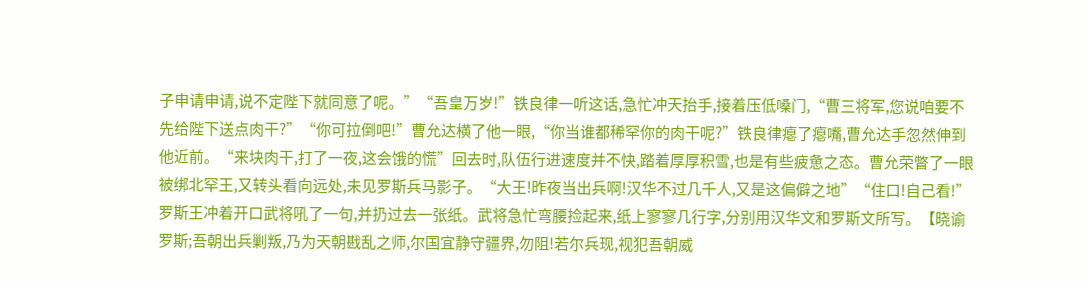子申请申请,说不定陛下就同意了呢。”“吾皇万岁!”铁良律一听这话,急忙冲天抬手,接着压低嗓门,“曹三将军,您说咱要不先给陛下送点肉干?”“你可拉倒吧!”曹允达横了他一眼,“你当谁都稀罕你的肉干呢?”铁良律瘪了瘪嘴,曹允达手忽然伸到他近前。“来块肉干,打了一夜,这会饿的慌”回去时,队伍行进速度并不快,踏着厚厚积雪,也是有些疲惫之态。曹允荣瞥了一眼被绑北罕王,又转头看向远处,未见罗斯兵马影子。“大王!昨夜当出兵啊!汉华不过几千人,又是这偏僻之地”“住口!自己看!”罗斯王冲着开口武将吼了一句,并扔过去一张纸。武将急忙弯腰捡起来,纸上寥寥几行字,分别用汉华文和罗斯文所写。【晓谕罗斯;吾朝出兵剿叛,乃为天朝戡乱之师,尔国宜静守疆界,勿阻!若尔兵现,视犯吾朝威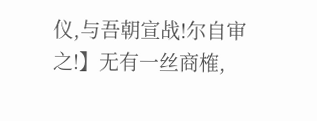仪,与吾朝宣战!尔自审之!】无有一丝商榷,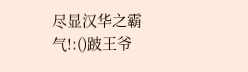尽显汉华之霸气!:()跛王爷